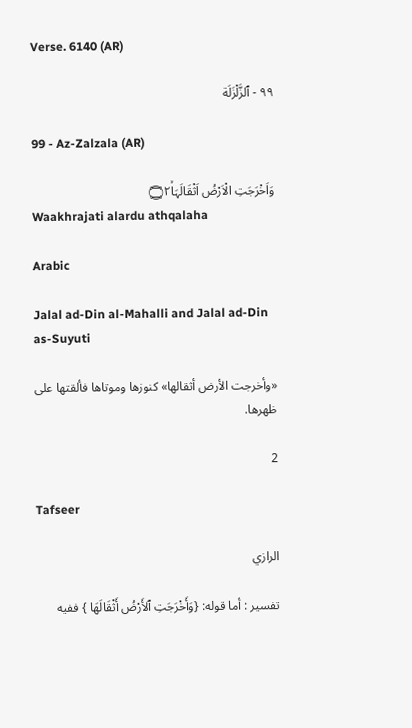Verse. 6140 (AR)

٩٩ - ٱلزَّلْزَلَة

99 - Az-Zalzala (AR)

وَاَخْرَجَتِ الْاَرْضُ اَثْقَالَہَا۝۲ۙ
Waakhrajati alardu athqalaha

Arabic

Jalal ad-Din al-Mahalli and Jalal ad-Din as-Suyuti

«وأخرجت الأرض أثقالها» كنوزها وموتاها فألقتها على ظهرها.

2

Tafseer

الرازي

تفسير : أما قوله: {وَأَخْرَجَتِ ٱلأَرْضُ أَثْقَالَهَا } ففيه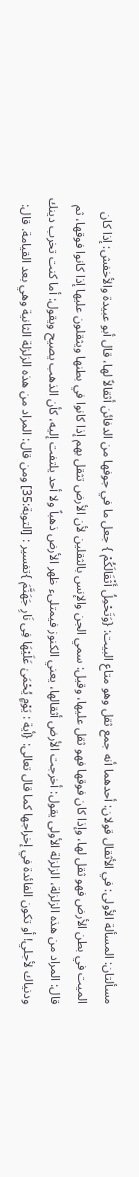مسألتان: المسألة الأولى: في الأثقال قولان: أحدهما أنه جمع ثقل وهو متاع البيت: {وَتَحْمِلُ أَثْقَالَكُمْ } جعل ما في جوفها من الدفائن أثقالاً لها، قال أبو عبيدة والأخفش: إذا كان الميت في بطن الأرض فهو ثقل لها، وإذا كان فوقها فهو ثقل عليها، وقيل: سمي الجن والإنس بالثقلين لأن الأرض تثقل بهم إذا كانوا في بطنها ويثقلون عليها إذا كانوا فوقها، ثم قال: المراد من هذه الزلزلة، الزلزلة الأولى يقول: أخرجت الأرض أثقالها، يعني الكنوز فيمتلىء ظهر الأرض ذهباً ولا أحد يلتفت إليه، كأن الذهب يصيح ويقول: أما كنت تخرب دينك ودنياك لأجلي! أو تكون الفائدة في إخراجها كما قال تعالى: {أية : يَوْمٍ يُحْمَىٰ عَلَيْهَا فِى نَارِ جَهَنَّمَ }تفسير : [التوبة:35] ومن قال: المراد من هذه الزلزلة الثانية وهي بعد القيامة. قال: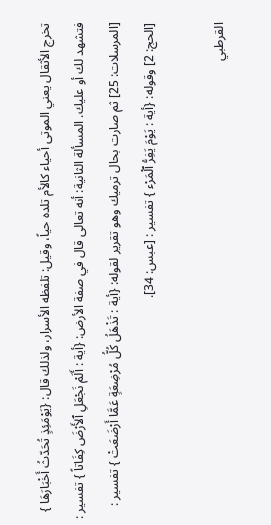تخرج الأثقال يعني الموتى أحياء كالأم تلده حياً، وقيل: تلفظه الأسرار، ولذلك قال: {يَوْمَئِذٍ تُحَدّثُ أَخْبَارَهَا } فتشهد لك أو عليك. المسألة الثانية: أنه تعالى قال في صفة الأرض: {أية : أَلَمْ نَجْعَلِ ٱلأَرْضَ كِفَاتاً } تفسير : [المرسلات: 25] ثم صارت بحال ترميك وهو تقرير لقوله: {أية : تَذْهَلُ كُلُّ مُرْضِعَةٍ عَمَّا أَرْضَعَتْ } تفسير : [الحج: 2] وقوله: {أية : يَوْمَ يَفِرُّ ٱلْمَرْء } تفسير : [عبس: 34].

القرطبي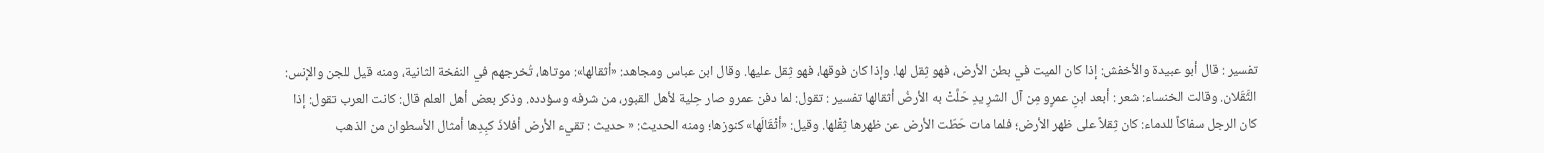تفسير : قال أبو عبيدة والأخفش: إذا كان الميت في بطن الأرض، فهو ثِقل لها. وإذا كان فوقها، فهو ثِقل عليها. وقال ابن عباس ومجاهد: «أثقالها»: موتاها، تُخرجهم في النفخة الثانية، ومنه قيل للجن والإنس: الثَّقَلان. وقالت الخنساء: شعر : أبعد ابنِ عمرٍو مِن آل الشرِ يدِ حَلَّتْ به الأرضُ أثقالها تفسير : تقول: لما دفن عمرو صار حِلية لأهل القبور، من شرفه وسؤدده. وذكر بعض أهل العلم قال: كانت العرب تقول: إذا كان الرجل سفاكاً للدماء: كان ثِقلاً على ظهر الأرض؛ فلما مات حَطّت الأرض عن ظهرها ثِقْلها. وقيل: «أثْقَالَها» كنوزها؛ ومنه الحديث: « حديث : تقيء الأرض أفلاذَ كبِدِها أمثال الأسطوان من الذهب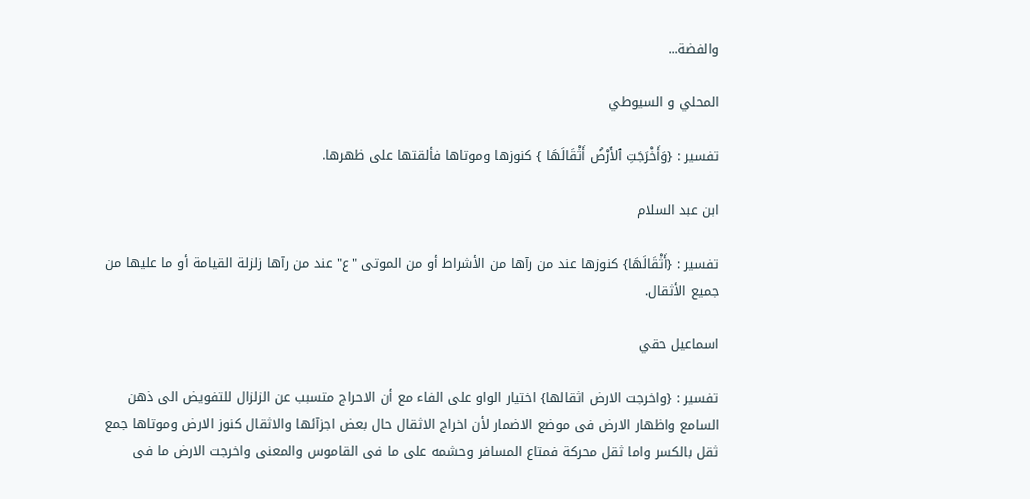والفضة...

المحلي و السيوطي

تفسير : {وَأَخْرَجَتِ ٱلأَرْضُ أَثْقَالَهَا } كنوزها وموتاها فألقتها على ظهرها.

ابن عبد السلام

تفسير : {أَثْقَالَهَا} كنوزها عند من رآها من الأشراط أو من الموتى "ع" عند من رآها زلزلة القيامة أو ما عليها من جميع الأثقال.

اسماعيل حقي

تفسير : {واخرجت الارض اثقالها} اختيار الواو على الفاء مع أن الاحراج متسبب عن الزلزال للتفويض الى ذهن السامع واظهار الارض فى موضع الاضمار لأن اخراج الاثقال حال بعض اجزآئها والاثقال كنوز الارض وموتاها جمع ثقل بالكسر واما ثقل محركة فمتاع المسافر وحشمه على ما فى القاموس والمعنى واخرجت الارض ما فى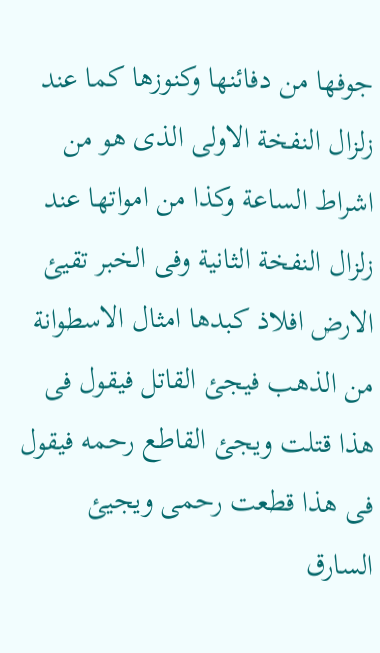جوفها من دفائنها وكنوزها كما عند زلزال النفخة الاولى الذى هو من اشراط الساعة وكذا من امواتها عند زلزال النفخة الثانية وفى الخبر تقيئ الارض افلاذ كبدها امثال الاسطوانة من الذهب فيجئ القاتل فيقول فى هذا قتلت ويجئ القاطع رحمه فيقول فى هذا قطعت رحمى ويجيئ السارق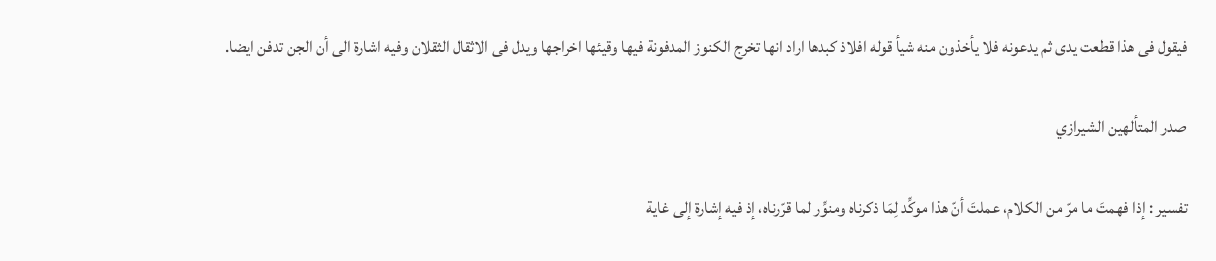فيقول فى هذا قطعت يدى ثم يدعونه فلا يأخذون منه شيأ قوله افلاذ كبدها اراد انها تخرج الكنوز المدفونة فيها وقيئها اخراجها ويدل فى الاثقال الثقلان وفيه اشارة الى أن الجن تدفن ايضا.

صدر المتألهين الشيرازي

تفسير : إذا فهمتَ ما مرّ من الكلام، عملتَ أنّ هذا موكِّد لِمَا ذكرناه ومنوِّر لما قرّرناه، إذ فيه إشارة إلى غاية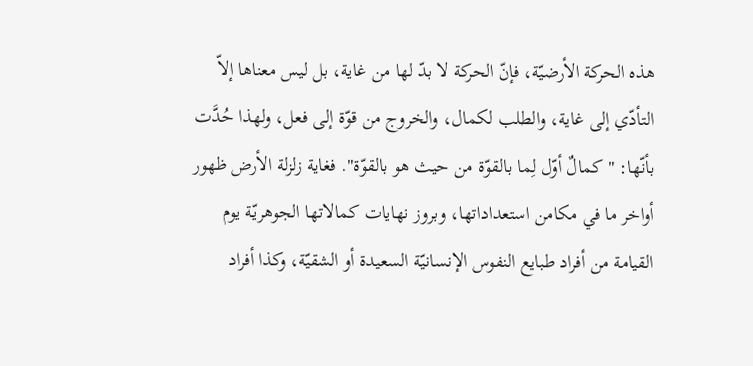هذه الحركة الأرضيّة، فإنّ الحركة لا بدّ لها من غاية، بل ليس معناها إلاّ التأدّي إلى غاية، والطلب لكمال، والخروج من قوّة إلى فعل، ولهذا حُدَّت بأنّها: "كمالٌ أوّل لِما بالقوّة من حيث هو بالقوّة". فغاية زلزلة الأرض ظهور أواخر ما في مكامن استعداداتها، وبروز نهايات كمالاتها الجوهريّة يوم القيامة من أفراد طبايع النفوس الإنسانيّة السعيدة أو الشقيّة، وكذا أفراد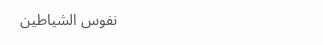نفوس الشياطين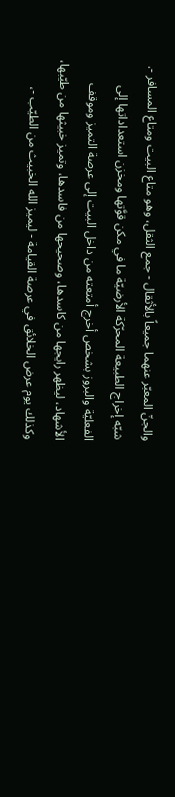والجنّ المعبّر عنهما جميعاً بالأثقال - جمع الثقل، وهو متاع البيت ومتاع المسافر -. شبّه إخراج الطبيعة المحرّكة الأرضيّة ما في مكن قوَّتها ومخزن استعداداتها إلى الفعليّة والبروز بشخص أخرج أمتعته من داخل البيت إلى عرصة التميز وموقف الأشهاد، ليظهر رايجها من كاسدها، وصحيحها من فاسدها، وتميز خبيثها من طيّبها، وكذلك يوم عرض الخلائق في عرصة القيامة - ليميز الله الخبيث من الطيّب -،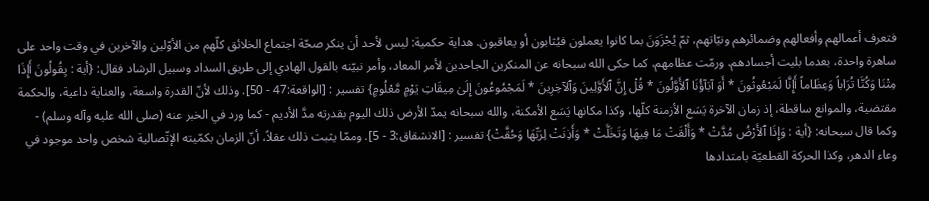فتعرف أعمالهم وأفعالهم وضمائرهم ونيّاتهم، ثمّ يُجْزَوَنَ بما كانوا يعملون فيُثابون أو يعاقبون. هداية حكمية: ليس لأحد أن ينكر صحّة اجتماع الخلائق كلّهم من الأوّلين والآخرين في وقت واحد على ساهرة واحدة، بعدما بليت أجسادهم، ورمّت عظامهم، كما حكى الله سبحانه عن المنكرين الجاحدين لأمر المعاد، وأمر نبيّنه بالقول الهادي إلى طريق السداد وسبيل الرشاد فقال: {أية : يِقُولُونَ أَإِذَا مِتْنَا وَكُنَّا تُرَاباً وَعِظَاماً أَإِنَّا لَمَبْعُوثُونَ * أَوَ آبَآؤُنَا ٱلأَوَّلُونَ * قُلْ إِنَّ ٱلأَوَّلِينَ وَٱلآخِرِينَ * لَمَجْمُوعُونَ إِلَىٰ مِيقَاتِ يَوْمٍ مَّعْلُومٍ} تفسير : [الواقعة:47 - 50]. وذلك لأنّ القدرة واسعة، والعناية داعية، والحكمة مقتضية، والموانع ساقطة، إذ زمان الآخرة يَسَع الأزمنة كلّها، وكذا مكانها يَسَع الأمكنة، والله سبحانه يمدّ الأرض ذلك اليوم بقدرته مدَّ الأديم - كما ورد في الخبر عنه (صلى الله عليه وآله وسلم) - وكما قال سبحانه: {أية : وَإِذَا ٱلأَرْضُ مُدَّتْ * وَأَلْقَتْ مَا فِيهَا وَتَخَلَّتْ * وَأَذِنَتْ لِرَبِّهَا وَحُقَّتْ} تفسير : [الانشقاق:3 - 5]. وممّا يثبت ذلك عقلاً، أنّ الزمان بكمّيته الإتّصالية شخص واحد موجود في وعاء الدهر، وكذا الحركة القطعيّة بامتدادها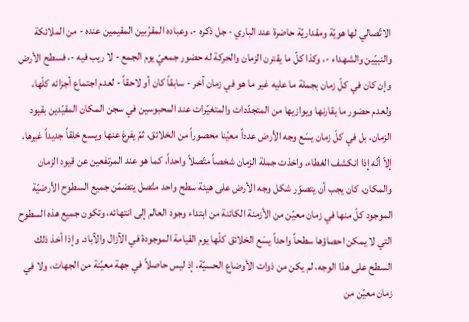الاتّصالي لها هويّة ومقداريّة حاضرة عند الباري - جل ذكره -، وعباده المقرّبين المقيمين عنده - من الملائكة والنبيّين والشهداء -، وكذا كلّ ما يقترن الزمان والحركة له حضور جمعيّ يوم الجمع - لا ريب فيه -، فسطح الأرض وإن كان في كلّ زمان بجملة ما عليه غير ما هو في زمان آخر - سابقاً كان أو لاحقاً - لعدم اجتماع أجزائه كلّها، ولعدم حضور ما يقارنها ويوازيها من المتجدّدات والمتغيّرات عند المحبوسين في سجن المكان المقيّدين بقيود الزمان، بل في كلّ زمان يسَع وجه الأرض عدداً معيّنا محصوراً من الخلائق، ثمّ يفرغ عنها ويسع خلقاً جديداً غيرها، إلاّ أنّه إذا انكشف الغطاء، واخذت جملة الزمان شخصاً متّصلاً واحداً، كما هو عند المرتفعين عن قيود الزمان والمكان، كان يجب أن يتصوّر شكل وجه الأرض على هيئة سطح واحد متّصل يتضمّن جميع السطوح الأرضيّة الموجود كلّ منها في زمان معيّن من الأزمنة الكائنة من ابتداء وجود العالم إلى انتهائه، وتكون جميع هذه السطوح التي لا يمكن احصاؤها سطحاً واحداً يسَع الخلائق كلّها يوم القيامة الموجودة في الآزال والآباد. وإذا أخذ ذلك السطح على هذا الوجه، لم يكن من ذوات الأوضاع الحسيّة، إذ ليس حاصلاً في جهة معيّنة من الجهات، ولا في زمان معيّن من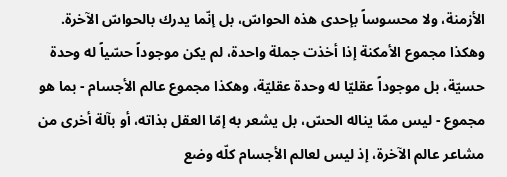الأزمنة، ولا محسوساً بإحدى هذه الحواسّ، بل إنّما يدرك بالحواسّ الآخرة. وهكذا مجموع الأمكنة إذا أخذت جملة واحدة، لم يكن موجوداً حسّياً له وحدة حسيّة، بل موجوداً عقليّا له وحدة عقليّة، وهكذا مجموع عالم الأجسام - بما هو مجموع - ليس ممّا يناله الحسّ، بل يشعر به إمّا العقل بذاته، أو بآلة أخرى من مشاعر عالم الآخرة، إذ ليس لعالم الأجسام كلّه وضع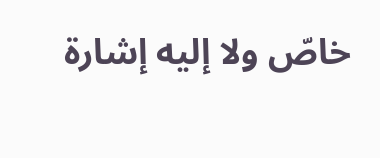خاصّ ولا إليه إشارة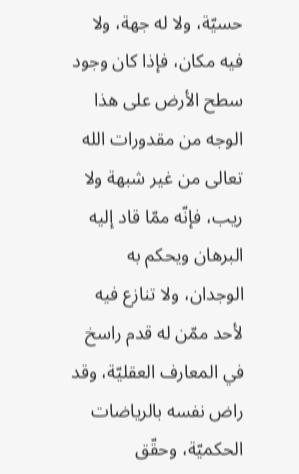حسيّة، ولا له جهة، ولا فيه مكان، فإذا كان وجود سطح الأرض على هذا الوجه من مقدورات الله تعالى من غير شبهة ولا ريب، فإنّه ممّا قاد إليه البرهان ويحكم به الوجدان، ولا تنازع فيه لأحد ممّن له قدم راسخ في المعارف العقليّة، وقد راض نفسه بالرياضات الحكميّة، وحقّق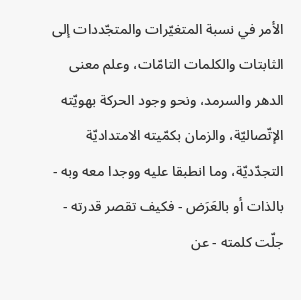الأمر في نسبة المتغيّرات والمتجّددات إلى الثابتات والكلمات التامّات، وعلم معنى الدهر والسرمد، ونحو وجود الحركة بهويّته الإتّصاليّة، والزمان بكمّيته الامتداديّة التجدّديّة، وما انطبقا عليه ووجدا معه وبه - بالذات أو بالعَرَض - فكيف تقصر قدرته - جلّت كلمته - عن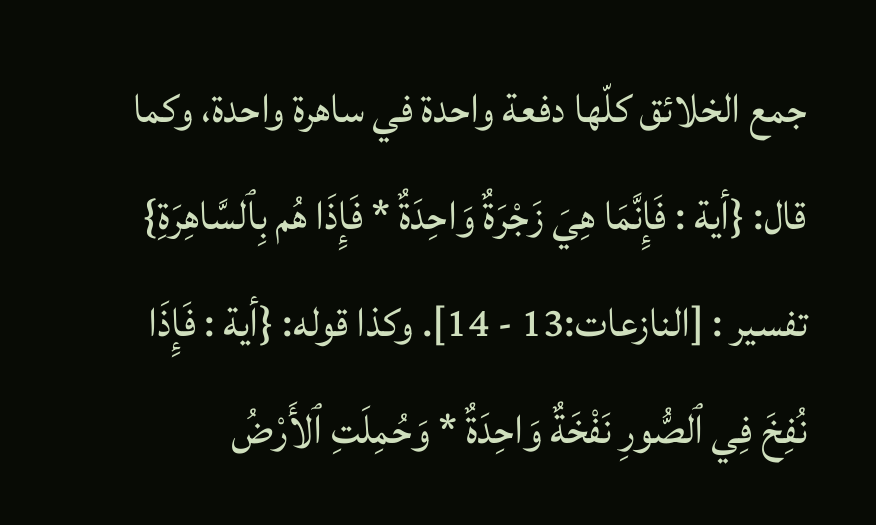جمع الخلائق كلّها دفعة واحدة في ساهرة واحدة، وكما قال: {أية : فَإِنَّمَا هِيَ زَجْرَةٌ وَاحِدَةٌ * فَإِذَا هُم بِٱلسَّاهِرَةِ} تفسير : [النازعات:13 - 14]. وكذا قوله: {أية : فَإِذَا نُفِخَ فِي ٱلصُّورِ نَفْخَةٌ وَاحِدَةٌ * وَحُمِلَتِ ٱلأَرْضُ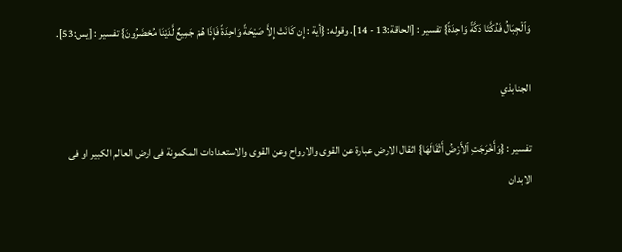وَٱلْجِبَالُ فَدُكَّتَا دَكَّةً وَاحِدَةً} تفسير : [الحاقة:13 - 14]. وقوله: {أية : إِن كَانَتْ إِلاَّ صَيْحَةً وَاحِدَةً فَإِذَا هُمْ جَمِيعٌ لَّدَيْنَا مُحْضَرُونَ} تفسير : [يس:53].

الجنابذي

تفسير : {وَأَخْرَجَتِ ٱلأَرْضُ أَثْقَالَهَا} اثقال الارض عبارة عن القوى والارواح وعن القوى والاستعدادات المكمونة فى ارض العالم الكبير او فى الابدان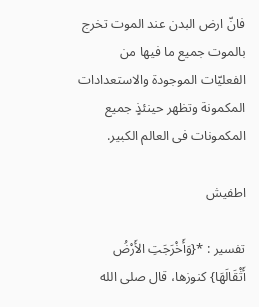فانّ ارض البدن عند الموت تخرج بالموت جميع ما فيها من الفعليّات الموجودة والاستعدادات المكمونة وتظهر حينئذٍ جميع المكمونات فى العالم الكبير.

اطفيش

تفسير : *{وَأَخْرَجَتِ الأَرْضُ أَثْقَالَهَا} كنوزها، قال صلى الله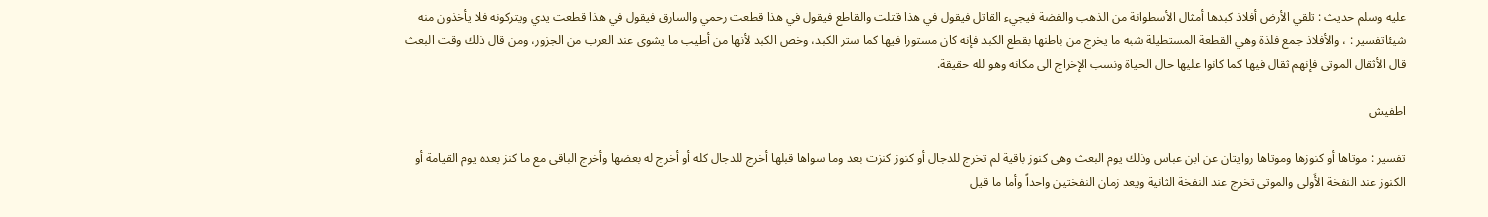عليه وسلم حديث : تلقي الأرض أفلاذ كبدها أمثال الأسطوانة من الذهب والفضة فيجيء القاتل فيقول في هذا قتلت والقاطع فيقول في هذا قطعت رحمي والسارق فيقول في هذا قطعت يدي ويتركونه فلا يأخذون منه شيئاتفسير : ، والأفلاذ جمع فلذة وهي القطعة المستطيلة شبه ما يخرج من باطنها بقطع الكبد فإنه كان مستورا فيها كما ستر الكبد، وخص الكبد لأنها من أطيب ما يشوى عند العرب من الجزور، ومن قال ذلك وقت البعث قال الأثقال الموتى فإنهم ثقال فيها كما كانوا عليها حال الحياة ونسب الإخراج الى مكانه وهو لله حقيقة.

اطفيش

تفسير : موتاها أو كنوزها وموتاها روايتان عن ابن عباس وذلك يوم البعث وهى كنوز باقية لم تخرج للدجال أو كنوز كنزت بعد وما سواها قبلها أخرج للدجال كله أو أخرج له بعضها وأخرج الباقى مع ما كنز بعده يوم القيامة أو الكنوز عند النفخة الأَولى والموتى تخرج عند النفخة الثانية ويعد زمان النفختين واحداً وأما ما قيل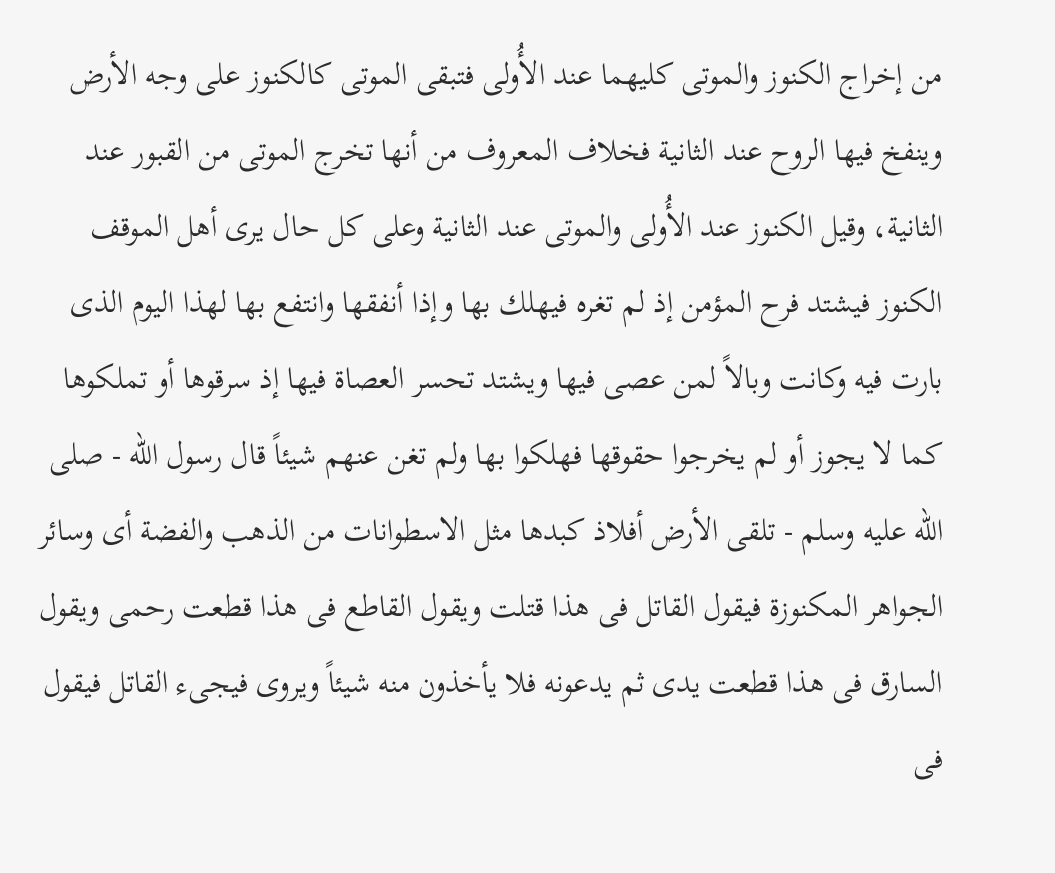من إخراج الكنوز والموتى كليهما عند الأُولى فتبقى الموتى كالكنوز على وجه الأرض وينفخ فيها الروح عند الثانية فخلاف المعروف من أنها تخرج الموتى من القبور عند الثانية، وقيل الكنوز عند الأُولى والموتى عند الثانية وعلى كل حال يرى أهل الموقف الكنوز فيشتد فرح المؤمن إذ لم تغره فيهلك بها وإذا أنفقها وانتفع بها لهذا اليوم الذى بارت فيه وكانت وبالاً لمن عصى فيها ويشتد تحسر العصاة فيها إذ سرقوها أو تملكوها كما لا يجوز أو لم يخرجوا حقوقها فهلكوا بها ولم تغن عنهم شيئاً قال رسول الله - صلى الله عليه وسلم - تلقى الأرض أفلاذ كبدها مثل الاسطوانات من الذهب والفضة أى وسائر الجواهر المكنوزة فيقول القاتل فى هذا قتلت ويقول القاطع فى هذا قطعت رحمى ويقول السارق فى هذا قطعت يدى ثم يدعونه فلا يأخذون منه شيئاً ويروى فيجىء القاتل فيقول فى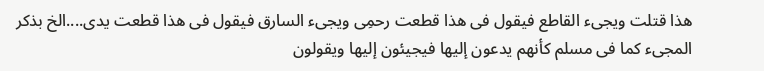هذا قتلت ويجىء القاطع فيقول فى هذا قطعت رحمِى ويجىء السارق فيقول فى هذا قطعت يدى....الخ بذكر المجىء كما فى مسلم كأنهم يدعون إليها فيجيئون إليها ويقولون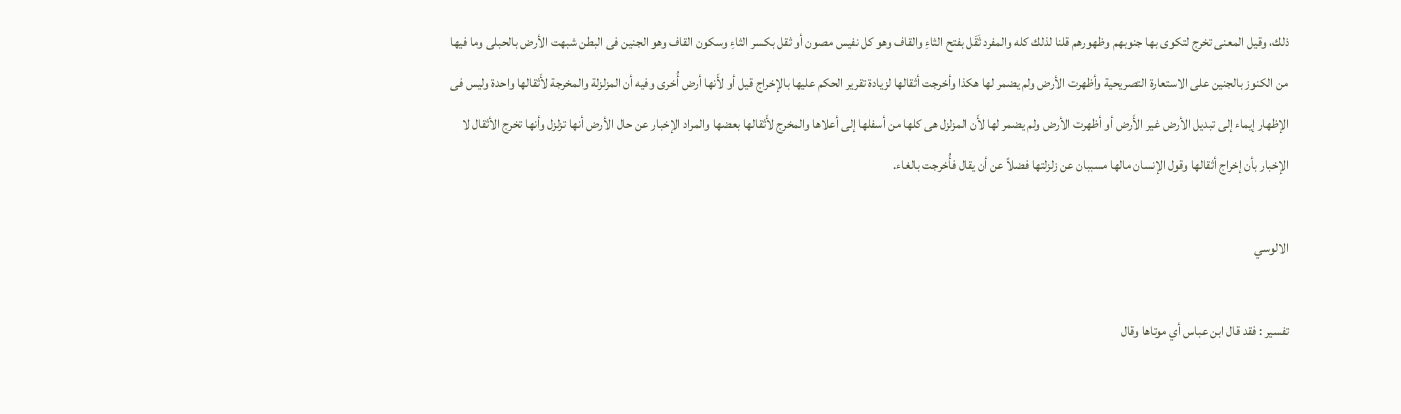ذلك، وقيل المعنى تخرج لتكوى بها جنوبهم وظهورهم قلنا لذلك كله والمفرد ثَقَل بفتح الثاءِ والقاف وهو كل نفيس مصون أو ثقل بكسر الثاءِ وسكون القاف وهو الجنين فى البطن شبهت الأرض بالحبلى وما فيها من الكنوز بالجنين على الاستعارة التصريحية وأظهرت الأرض ولم يضمر لها هكذا وأخرجت أثقالها لزيادة تقرير الحكم عليها بالإخراج قيل أو لأَنها أرض أُخرى وفيه أن المزلزلة والمخرجة لأَثقالها واحدة وليس فى الإظهار إيماء إلى تبديل الأرض غير الأَرض أو أظهرت الأرض ولم يضمر لها لأَن المزلزل هى كلها من أسفلها إلى أعلاها والمخرج لأَثقالها بعضها والمراد الإخبار عن حال الأرض أنها تزلزل وأنها تخرج الأثقال لا الإخبار بأن إخراج أثقالها وقول الإنسان مالها مسببان عن زلزلتها فضلاً عن أن يقال فأُخرجت بالغاء.

الالوسي

تفسير : فقد قال ابن عباس أي موتاها وقال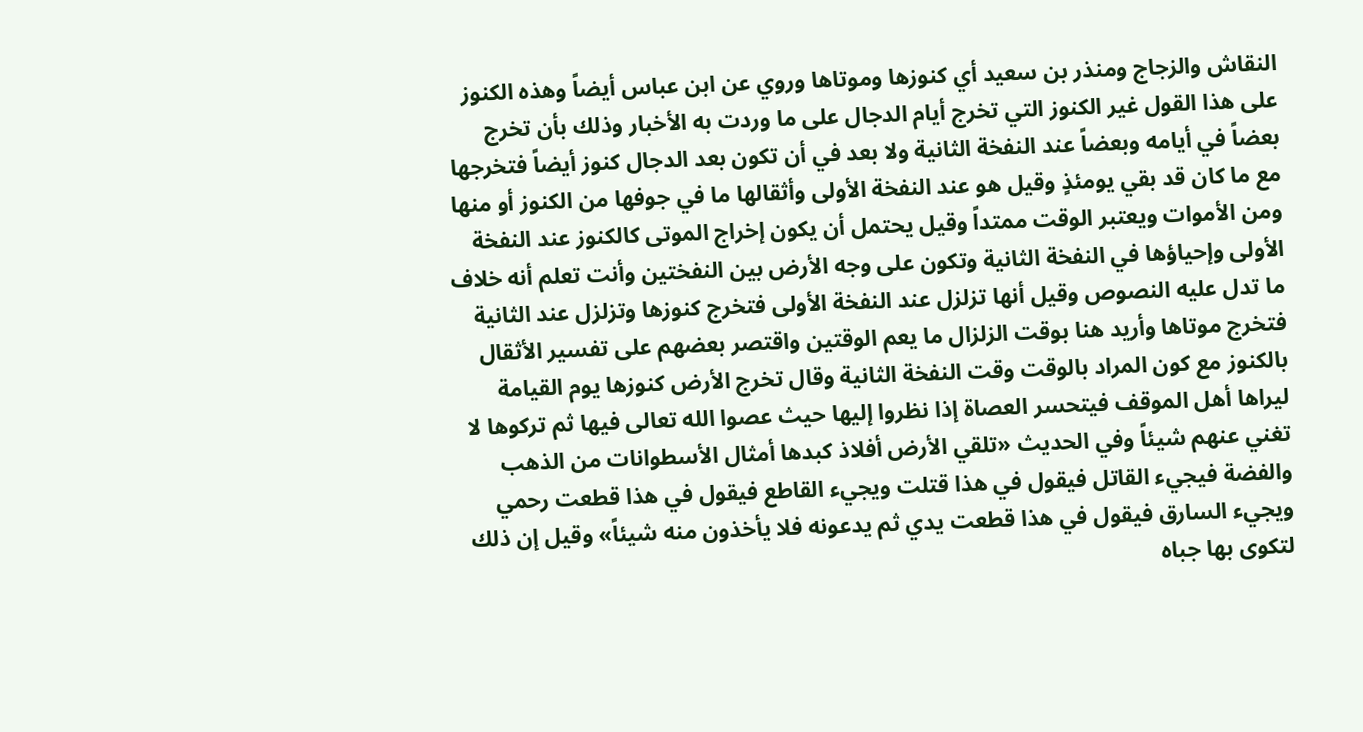النقاش والزجاج ومنذر بن سعيد أي كنوزها وموتاها وروي عن ابن عباس أيضاً وهذه الكنوز على هذا القول غير الكنوز التي تخرج أيام الدجال على ما وردت به الأخبار وذلك بأن تخرج بعضاً في أيامه وبعضاً عند النفخة الثانية ولا بعد في أن تكون بعد الدجال كنوز أيضاً فتخرجها مع ما كان قد بقي يومئذٍ وقيل هو عند النفخة الأولى وأثقالها ما في جوفها من الكنوز أو منها ومن الأموات ويعتبر الوقت ممتداً وقيل يحتمل أن يكون إخراج الموتى كالكنوز عند النفخة الأولى وإحياؤها في النفخة الثانية وتكون على وجه الأرض بين النفختين وأنت تعلم أنه خلاف ما تدل عليه النصوص وقيل أنها تزلزل عند النفخة الأولى فتخرج كنوزها وتزلزل عند الثانية فتخرج موتاها وأريد هنا بوقت الزلزال ما يعم الوقتين واقتصر بعضهم على تفسير الأثقال بالكنوز مع كون المراد بالوقت وقت النفخة الثانية وقال تخرج الأرض كنوزها يوم القيامة ليراها أهل الموقف فيتحسر العصاة إذا نظروا إليها حيث عصوا الله تعالى فيها ثم تركوها لا تغني عنهم شيئاً وفي الحديث «تلقي الأرض أفلاذ كبدها أمثال الأسطوانات من الذهب والفضة فيجيء القاتل فيقول في هذا قتلت ويجيء القاطع فيقول في هذا قطعت رحمي ويجيء السارق فيقول في هذا قطعت يدي ثم يدعونه فلا يأخذون منه شيئاً» وقيل إن ذلك لتكوى بها جباه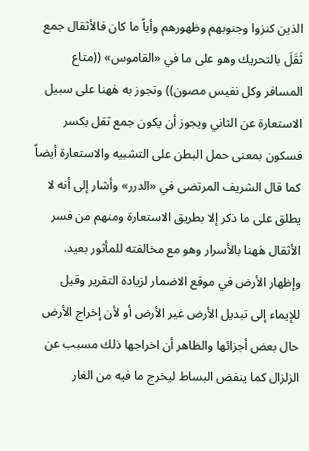الذين كنزوا وجنوبهم وظهورهم وأياً ما كان فالأثقال جمع ثَقَلَ بالتحريك وهو على ما في «القاموس» ((متاع المسافر وكل نفيس مصون)) وتجوز به هٰهنا على سبيل الاستعارة عن الثاني ويجوز أن يكون جمع ثقل بكسر فسكون بمعنى حمل البطن على التشبيه والاستعارة أيضاً كما قال الشريف المرتضى في «الدرر» وأشار إلى أنه لا يطلق على ما ذكر إلا بطريق الاستعارة ومنهم من فسر الأثقال هٰهنا بالأسرار وهو مع مخالفته للمأثور بعيد. وإظهار الأرض في موقع الاضمار لزيادة التقرير وقيل للإيماء إلى تبديل الأرض غير الأرض أو لأن إخراج الأرض حال بعض أجزائها والظاهر أن اخراجها ذلك مسبب عن الزلزال كما ينفض البساط ليخرج ما فيه من الغار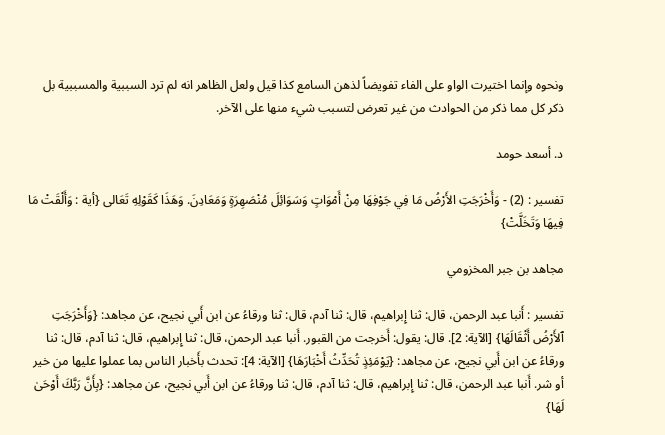ونحوه وإنما اختيرت الواو على الفاء تفويضاً لذهن السامع كذا قيل ولعل الظاهر انه لم ترد السببية والمسببية بل ذكر كل مما ذكر من الحوادث من غير تعرض لتسبب شيء منها على الآخر.

د. أسعد حومد

تفسير : (2) - وَأَخْرَجَتِ الأَرْضُ مَا فِي جَوْفِهَا مِنْ أَمْوَاتٍ وَسَوَائِلَ مُنْصَهِرَةٍ وَمَعَادِنَ. وَهَذَا كَقَوْلِهِ تَعَالى {أية : وَأَلْقَتْ مَا فِيهَا وَتَخَلَّتْ}

مجاهد بن جبر المخزومي

تفسير : أَنبا عبد الرحمن، قال: ثنا إِبراهيم، قال: ثنا آدم، قال: ثنا ورقاءُ عن ابن أَبي نجيح، عن مجاهد: {وَأَخْرَجَتِ ٱلأَرْضُ أَثْقَالَهَا} [الآية: 2]. قال: يقول: أَخرجت من القبور. أَنبا عبد الرحمن، قال: ثنا إِبراهيم، قال: ثنا آدم، قال: ثنا ورقاءُ عن ابن أَبي نجيح، عن مجاهد: {يَوْمَئِذٍ تُحَدِّثُ أَخْبَارَهَا} [الآية: 4]: تحدث بأَخبار الناس بما عملوا عليها من خير أو شر. أَنبا عبد الرحمن، قال: ثنا إِبراهيم، قال: ثنا آدم، قال: ثنا ورقاءُ عن ابن أَبي نجيح، عن مجاهد: {بِأَنَّ رَبَّكَ أَوْحَىٰ لَهَا}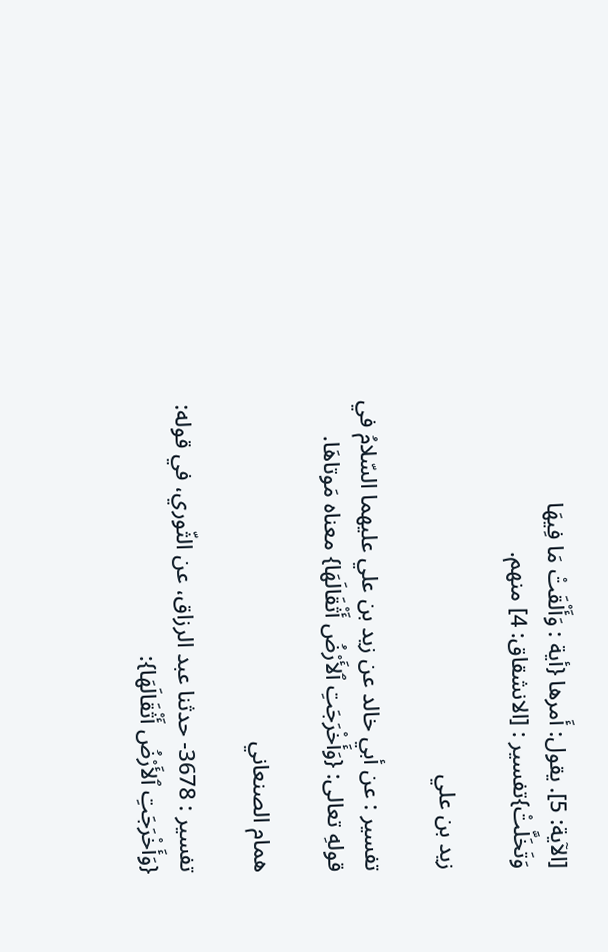[الآية: 5]. يقول: أَمرها {أية : وَأَلْقَتْ مَا فِيهَا وَتَخَلَّتْ}تفسير : [الانشقاق: 4] منهم.

زيد بن علي

تفسير : عن أبي خالد عن زيد بن علي عليهما السّلامُ في قولهِ تعالى: {وَأَخْرَجَتِ ٱلأَرْضُ أَثْقَالَهَا} معناه مَوتاهَا.

همام الصنعاني

تفسير : 3678- حدثنا عبد الرزاق، عن الثّوري، في قوله: {وَأَخْرَجَتِ ٱلأَرْضُ أَثْقَالَهَا}: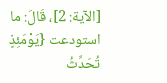[الآية: 2]، قَالَ: ما استودعت {يَوْمَئِذٍ تُحَدِّثُ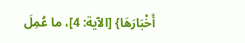أَخْبَارَهَا} [الآية: 4]، ما عُمِلَ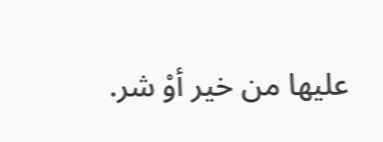عليها من خير أوْ شر.